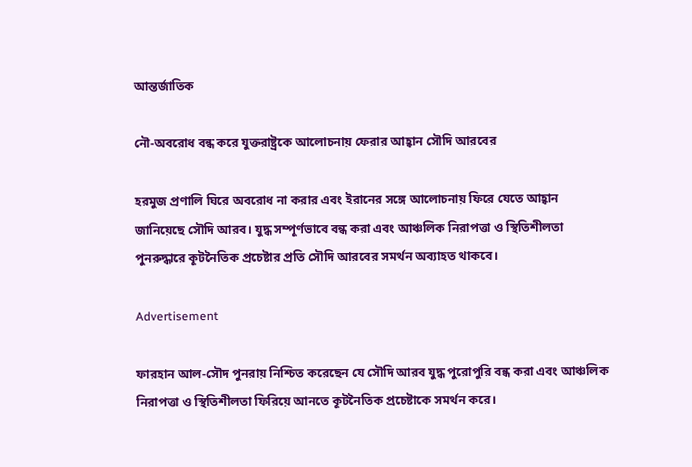আন্তর্জাতিক

নৌ-অবরোধ বন্ধ করে যুক্তরাষ্ট্রকে আলোচনায় ফেরার আহ্বান সৌদি আরবের

হরমুজ প্রণালি ঘিরে অবরোধ না করার এবং ইরানের সঙ্গে আলোচনায় ফিরে যেতে আহ্বান জানিয়েছে সৌদি আরব। যুদ্ধ সম্পূর্ণভাবে বন্ধ করা এবং আঞ্চলিক নিরাপত্তা ও স্থিতিশীলতা পুনরুদ্ধারে কূটনৈতিক প্রচেষ্টার প্রতি সৌদি আরবের সমর্থন অব্যাহত থাকবে।

Advertisement

ফারহান আল-সৌদ পুনরায় নিশ্চিত করেছেন যে সৌদি আরব যুদ্ধ পুরোপুরি বন্ধ করা এবং আঞ্চলিক নিরাপত্তা ও স্থিতিশীলতা ফিরিয়ে আনতে কূটনৈতিক প্রচেষ্টাকে সমর্থন করে।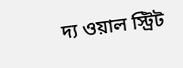দ্য ওয়াল স্ট্রিট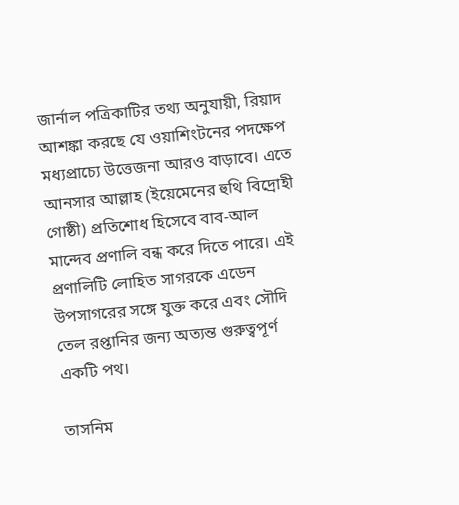জার্নাল পত্রিকাটির তথ্য অনুযায়ী, রিয়াদ আশঙ্কা করছে যে ওয়াশিংটনের পদক্ষেপ মধ্যপ্রাচ্যে উত্তেজনা আরও বাড়াবে। এতে আনসার আল্লাহ (ইয়েমেনের হুথি বিদ্রোহী গোষ্ঠী) প্রতিশোধ হিসেবে বাব-আল মান্দেব প্রণালি বন্ধ করে দিতে পারে। এই প্রণালিটি লোহিত সাগরকে এডেন উপসাগরের সঙ্গে যুক্ত করে এবং সৌদি তেল রপ্তানির জন্য অত্যন্ত গুরুত্বপূর্ণ একটি পথ।

তাসনিম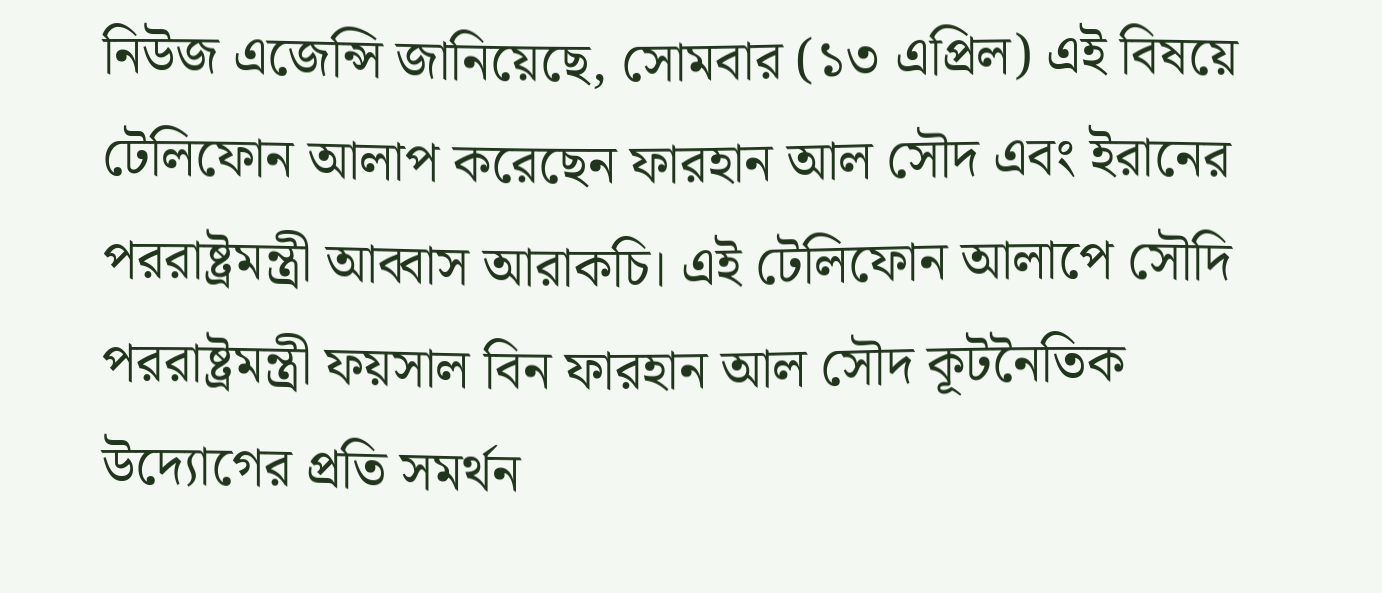নিউজ এজেন্সি জানিয়েছে, সোমবার (১৩ এপ্রিল) এই বিষয়ে টেলিফোন আলাপ করেছেন ফারহান আল সৌদ এবং ইরানের পররাষ্ট্রমন্ত্রী আব্বাস আরাকচি। এই টেলিফোন আলাপে সৌদি পররাষ্ট্রমন্ত্রী ফয়সাল বিন ফারহান আল সৌদ কূটনৈতিক উদ্যোগের প্রতি সমর্থন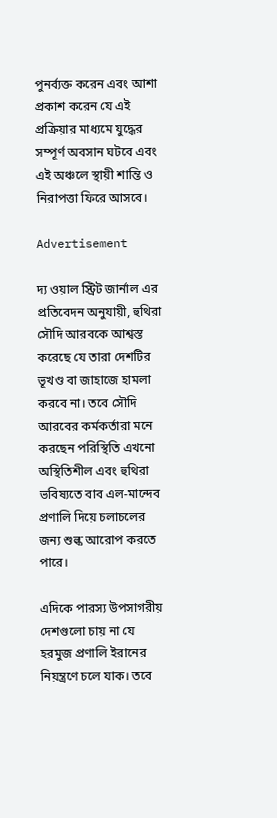পুনর্ব্যক্ত করেন এবং আশা প্রকাশ করেন যে এই প্রক্রিয়ার মাধ্যমে যুদ্ধের সম্পূর্ণ অবসান ঘটবে এবং এই অঞ্চলে স্থায়ী শান্তি ও নিরাপত্তা ফিরে আসবে।

Advertisement

দ্য ওয়াল স্ট্রিট জার্নাল এর প্রতিবেদন অনুযায়ী, হুথিরা সৌদি আরবকে আশ্বস্ত করেছে যে তারা দেশটির ভূখণ্ড বা জাহাজে হামলা করবে না। তবে সৌদি আরবের কর্মকর্তারা মনে করছেন পরিস্থিতি এখনো অস্থিতিশীল এবং হুথিরা ভবিষ্যতে বাব এল-মান্দেব প্রণালি দিয়ে চলাচলের জন্য শুল্ক আরোপ করতে পারে।

এদিকে পারস্য উপসাগরীয় দেশগুলো চায় না যে হরমুজ প্রণালি ইরানের নিয়ন্ত্রণে চলে যাক। তবে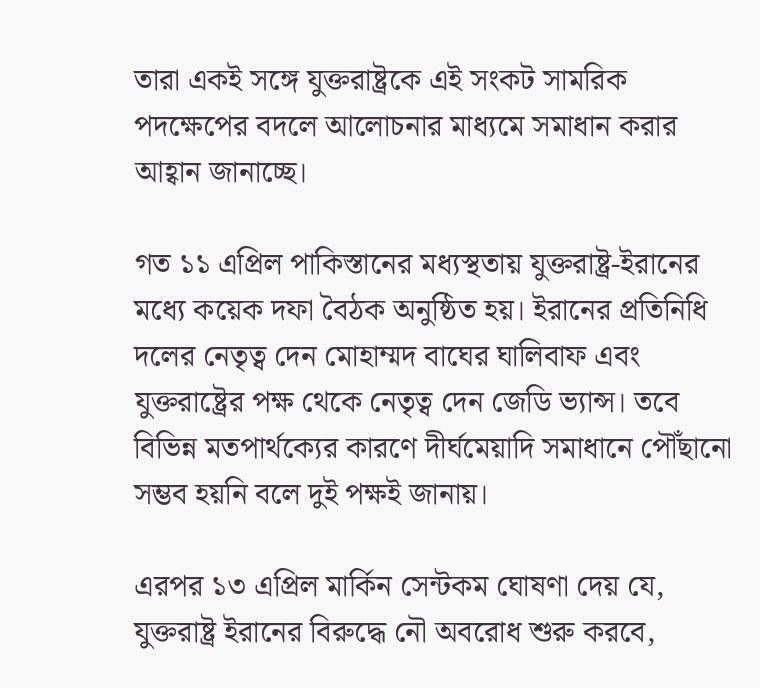তারা একই সঙ্গে যুক্তরাষ্ট্রকে এই সংকট সামরিক পদক্ষেপের বদলে আলোচনার মাধ্যমে সমাধান করার আহ্বান জানাচ্ছে।

গত ১১ এপ্রিল পাকিস্তানের মধ্যস্থতায় যুক্তরাষ্ট্র-ইরানের মধ্যে কয়েক দফা বৈঠক অনুষ্ঠিত হয়। ইরানের প্রতিনিধি দলের নেতৃত্ব দেন মোহাম্মদ বাঘের ঘালিবাফ এবং যুক্তরাষ্ট্রের পক্ষ থেকে নেতৃত্ব দেন জেডি ভ্যান্স। তবে বিভিন্ন মতপার্থক্যের কারণে দীর্ঘমেয়াদি সমাধানে পৌঁছানো সম্ভব হয়নি বলে দুই পক্ষই জানায়।

এরপর ১৩ এপ্রিল মার্কিন সেন্টকম ঘোষণা দেয় যে, যুক্তরাষ্ট্র ইরানের বিরুদ্ধে নৌ অবরোধ শুরু করবে,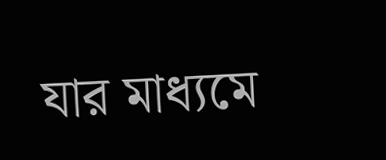যার মাধ্যমে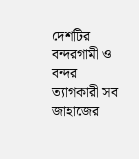দেশটির বন্দরগামী ও বন্দর ত্যাগকারী সব জাহাজের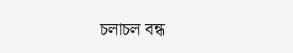চলাচল বন্ধ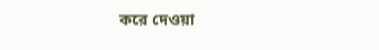করে দেওয়া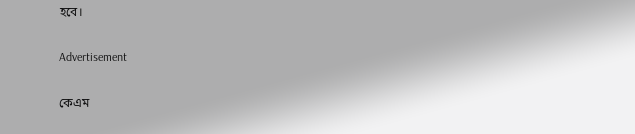হবে।

Advertisement

কেএম